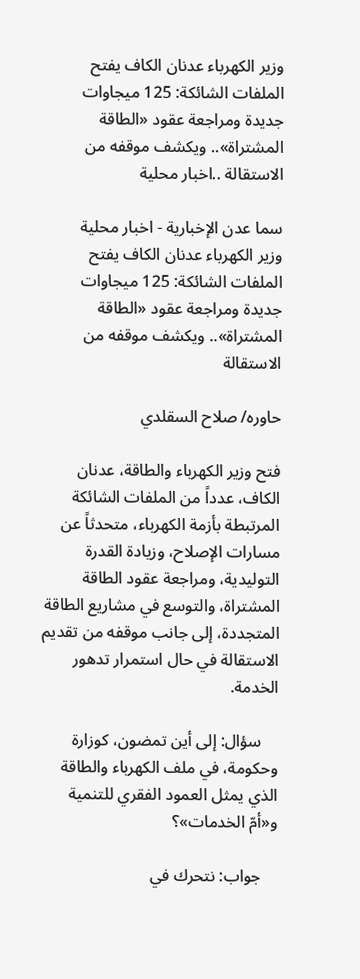وزير الكهرباء عدنان الكاف يفتح الملفات الشائكة: 125 ميجاوات جديدة ومراجعة عقود «الطاقة المشتراة».. ويكشف موقفه من الاستقالة ..اخبار محلية

سما عدن الإخبارية - اخبار محلية
وزير الكهرباء عدنان الكاف يفتح الملفات الشائكة: 125 ميجاوات جديدة ومراجعة عقود «الطاقة المشتراة».. ويكشف موقفه من الاستقالة

حاوره/ صلاح السقلدي

فتح وزير الكهرباء والطاقة، عدنان الكاف، عدداً من الملفات الشائكة المرتبطة بأزمة الكهرباء، متحدثاً عن مسارات الإصلاح، وزيادة القدرة التوليدية، ومراجعة عقود الطاقة المشتراة، والتوسع في مشاريع الطاقة المتجددة، إلى جانب موقفه من تقديم الاستقالة في حال استمرار تدهور الخدمة.

    سؤال: إلى أين تمضون، كوزارة وحكومة، في ملف الكهرباء والطاقة الذي يمثل العمود الفقري للتنمية و«أمّ الخدمات»؟

    جواب: نتحرك في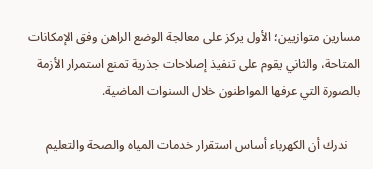مسارين متوازيين؛ الأول يركز على معالجة الوضع الراهن وفق الإمكانات المتاحة، والثاني يقوم على تنفيذ إصلاحات جذرية تمنع استمرار الأزمة بالصورة التي عرفها المواطنون خلال السنوات الماضية.

    ندرك أن الكهرباء أساس استقرار خدمات المياه والصحة والتعليم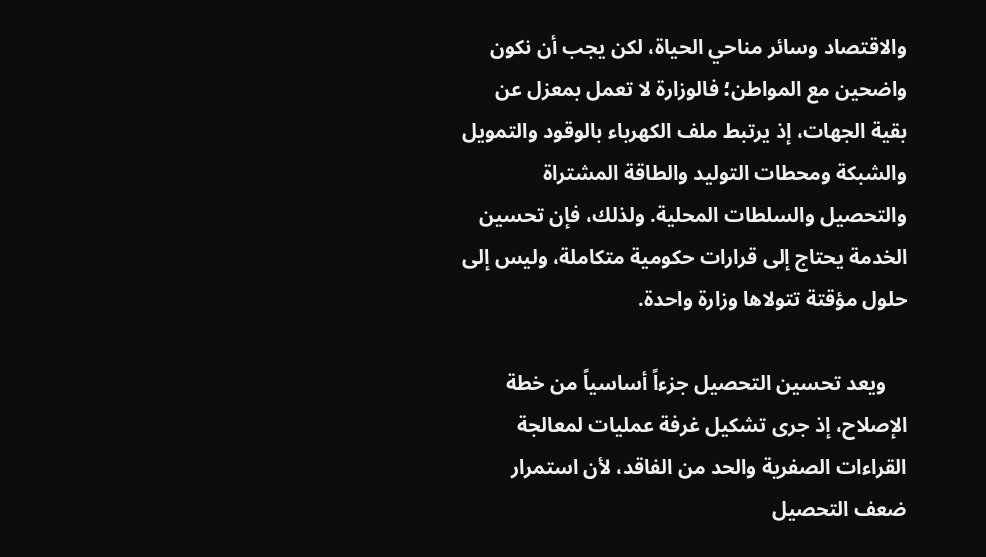والاقتصاد وسائر مناحي الحياة، لكن يجب أن نكون واضحين مع المواطن؛ فالوزارة لا تعمل بمعزل عن بقية الجهات، إذ يرتبط ملف الكهرباء بالوقود والتمويل والشبكة ومحطات التوليد والطاقة المشتراة والتحصيل والسلطات المحلية. ولذلك، فإن تحسين الخدمة يحتاج إلى قرارات حكومية متكاملة، وليس إلى حلول مؤقتة تتولاها وزارة واحدة.

    ويعد تحسين التحصيل جزءاً أساسياً من خطة الإصلاح، إذ جرى تشكيل غرفة عمليات لمعالجة القراءات الصفرية والحد من الفاقد، لأن استمرار ضعف التحصيل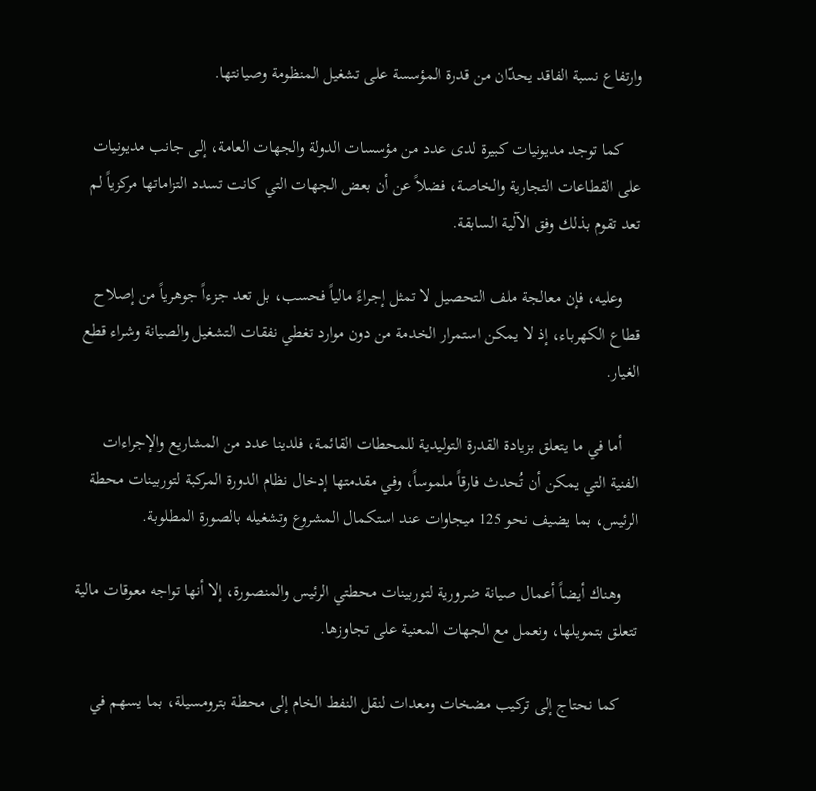وارتفاع نسبة الفاقد يحدّان من قدرة المؤسسة على تشغيل المنظومة وصيانتها.

    كما توجد مديونيات كبيرة لدى عدد من مؤسسات الدولة والجهات العامة، إلى جانب مديونيات على القطاعات التجارية والخاصة، فضلاً عن أن بعض الجهات التي كانت تسدد التزاماتها مركزياً لم تعد تقوم بذلك وفق الآلية السابقة.

    وعليه، فإن معالجة ملف التحصيل لا تمثل إجراءً مالياً فحسب، بل تعد جزءاً جوهرياً من إصلاح قطاع الكهرباء، إذ لا يمكن استمرار الخدمة من دون موارد تغطي نفقات التشغيل والصيانة وشراء قطع الغيار.

    أما في ما يتعلق بزيادة القدرة التوليدية للمحطات القائمة، فلدينا عدد من المشاريع والإجراءات الفنية التي يمكن أن تُحدث فارقاً ملموساً، وفي مقدمتها إدخال نظام الدورة المركبة لتوربينات محطة الرئيس، بما يضيف نحو 125 ميجاوات عند استكمال المشروع وتشغيله بالصورة المطلوبة.

    وهناك أيضاً أعمال صيانة ضرورية لتوربينات محطتي الرئيس والمنصورة، إلا أنها تواجه معوقات مالية تتعلق بتمويلها، ونعمل مع الجهات المعنية على تجاوزها.

    كما نحتاج إلى تركيب مضخات ومعدات لنقل النفط الخام إلى محطة بترومسيلة، بما يسهم في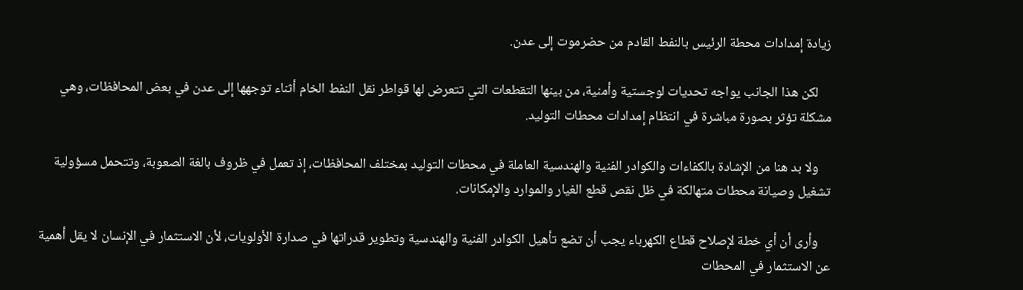زيادة إمدادات محطة الرئيس بالنفط القادم من حضرموت إلى عدن.

    لكن هذا الجانب يواجه تحديات لوجستية وأمنية، من بينها التقطعات التي تتعرض لها قواطر نقل النفط الخام أثناء توجهها إلى عدن في بعض المحافظات، وهي مشكلة تؤثر بصورة مباشرة في انتظام إمدادات محطات التوليد.

    ولا بد هنا من الإشادة بالكفاءات والكوادر الفنية والهندسية العاملة في محطات التوليد بمختلف المحافظات، إذ تعمل في ظروف بالغة الصعوبة، وتتحمل مسؤولية تشغيل وصيانة محطات متهالكة في ظل نقص قطع الغيار والموارد والإمكانات.

    وأرى أن أي خطة لإصلاح قطاع الكهرباء يجب أن تضع تأهيل الكوادر الفنية والهندسية وتطوير قدراتها في صدارة الأولويات، لأن الاستثمار في الإنسان لا يقل أهمية عن الاستثمار في المحطات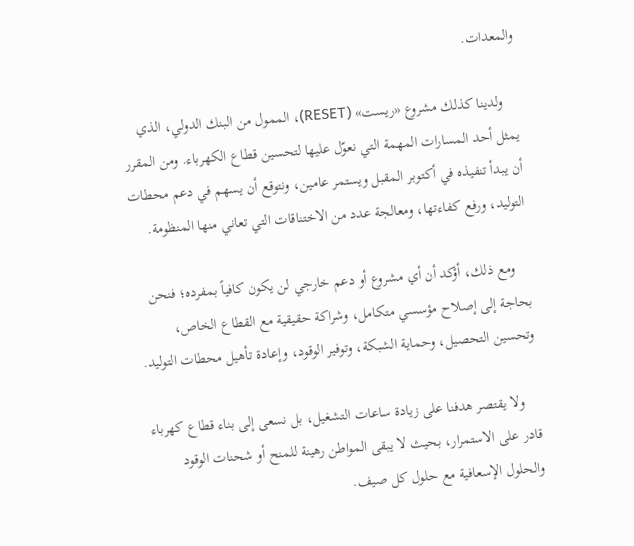والمعدات.

    ولدينا كذلك مشروع «ريست» (RESET)، الممول من البنك الدولي، الذي يمثل أحد المسارات المهمة التي نعوّل عليها لتحسين قطاع الكهرباء. ومن المقرر أن يبدأ تنفيذه في أكتوبر المقبل ويستمر عامين، ونتوقع أن يسهم في دعم محطات التوليد، ورفع كفاءتها، ومعالجة عدد من الاختناقات التي تعاني منها المنظومة.

    ومع ذلك، أؤكد أن أي مشروع أو دعم خارجي لن يكون كافياً بمفرده؛ فنحن بحاجة إلى إصلاح مؤسسي متكامل، وشراكة حقيقية مع القطاع الخاص، وتحسين التحصيل، وحماية الشبكة، وتوفير الوقود، وإعادة تأهيل محطات التوليد.

    ولا يقتصر هدفنا على زيادة ساعات التشغيل، بل نسعى إلى بناء قطاع كهرباء قادر على الاستمرار، بحيث لا يبقى المواطن رهينة للمنح أو شحنات الوقود والحلول الإسعافية مع حلول كل صيف.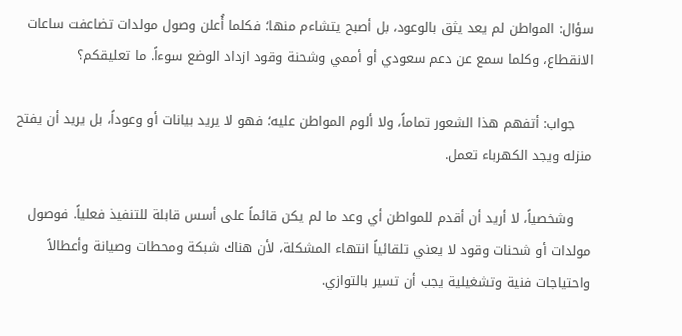سؤال: المواطن لم يعد يثق بالوعود، بل أصبح يتشاءم منها؛ فكلما أُعلن وصول مولدات تضاعفت ساعات الانقطاع، وكلما سمع عن دعم سعودي أو أممي وشحنة وقود ازداد الوضع سوءاً. ما تعليقكم؟

    جواب: أتفهم هذا الشعور تماماً، ولا ألوم المواطن عليه؛ فهو لا يريد بيانات أو وعوداً، بل يريد أن يفتح منزله ويجد الكهرباء تعمل.

    وشخصياً، لا أريد أن أقدم للمواطن أي وعد ما لم يكن قائماً على أسس قابلة للتنفيذ فعلياً. فوصول مولدات أو شحنات وقود لا يعني تلقائياً انتهاء المشكلة، لأن هناك شبكة ومحطات وصيانة وأعطالاً واحتياجات فنية وتشغيلية يجب أن تسير بالتوازي.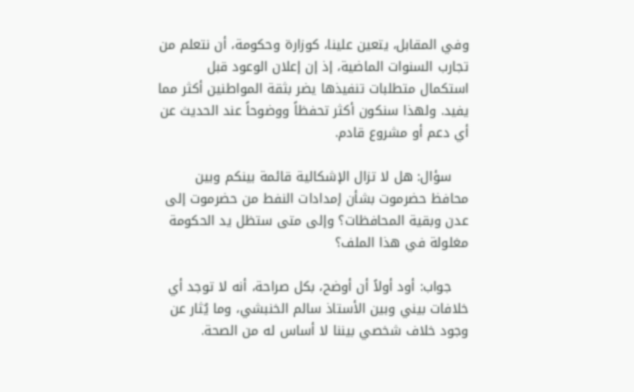وفي المقابل، يتعين علينا، كوزارة وحكومة، أن نتعلم من تجارب السنوات الماضية، إذ إن إعلان الوعود قبل استكمال متطلبات تنفيذها يضر بثقة المواطنين أكثر مما يفيد. ولهذا سنكون أكثر تحفظاً ووضوحاً عند الحديث عن أي دعم أو مشروع قادم.

    سؤال: هل لا تزال الإشكالية قائمة بينكم وبين محافظ حضرموت بشأن إمدادات النفط من حضرموت إلى عدن وبقية المحافظات؟ وإلى متى ستظل يد الحكومة مغلولة في هذا الملف؟

    جواب: أود أولاً أن أوضح، بكل صراحة، أنه لا توجد أي خلافات بيني وبين الأستاذ سالم الخنبشي، وما يُثار عن وجود خلاف شخصي بيننا لا أساس له من الصحة.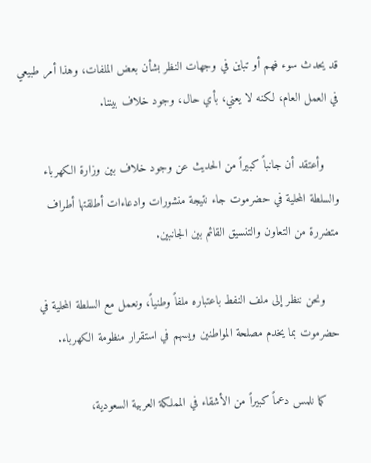قد يحدث سوء فهم أو تباين في وجهات النظر بشأن بعض الملفات، وهذا أمر طبيعي في العمل العام، لكنه لا يعني، بأي حال، وجود خلاف بيننا.

    وأعتقد أن جانباً كبيراً من الحديث عن وجود خلاف بين وزارة الكهرباء والسلطة المحلية في حضرموت جاء نتيجة منشورات وادعاءات أطلقتها أطراف متضررة من التعاون والتنسيق القائم بين الجانبين.

    ونحن ننظر إلى ملف النفط باعتباره ملفاً وطنياً، ونعمل مع السلطة المحلية في حضرموت بما يخدم مصلحة المواطنين ويسهم في استقرار منظومة الكهرباء.

    كما نلمس دعماً كبيراً من الأشقاء في المملكة العربية السعودية،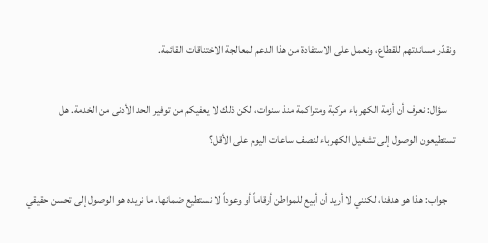ونقدّر مساندتهم للقطاع، ونعمل على الاستفادة من هذا الدعم لمعالجة الاختناقات القائمة.

    سؤال: نعرف أن أزمة الكهرباء مركبة ومتراكمة منذ سنوات، لكن ذلك لا يعفيكم من توفير الحد الأدنى من الخدمة. هل تستطيعون الوصول إلى تشغيل الكهرباء لنصف ساعات اليوم على الأقل؟

    جواب: هذا هو هدفنا، لكنني لا أريد أن أبيع للمواطن أرقاماً أو وعوداً لا نستطيع ضمانها. ما نريده هو الوصول إلى تحسن حقيقي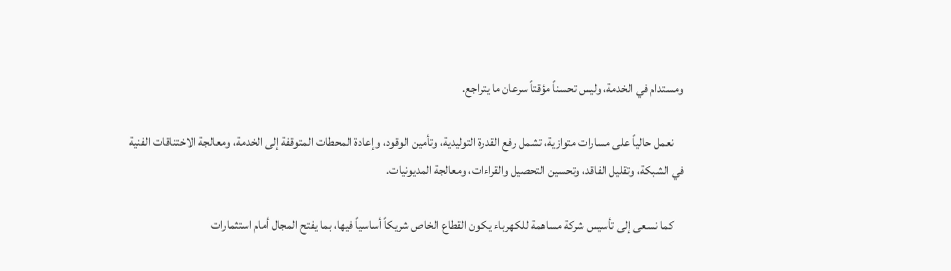ومستدام في الخدمة، وليس تحسناً مؤقتاً سرعان ما يتراجع.

    نعمل حالياً على مسارات متوازية، تشمل رفع القدرة التوليدية، وتأمين الوقود، وإعادة المحطات المتوقفة إلى الخدمة، ومعالجة الاختناقات الفنية في الشبكة، وتقليل الفاقد، وتحسين التحصيل والقراءات، ومعالجة المديونيات.

    كما نسعى إلى تأسيس شركة مساهمة للكهرباء يكون القطاع الخاص شريكاً أساسياً فيها، بما يفتح المجال أمام استثمارات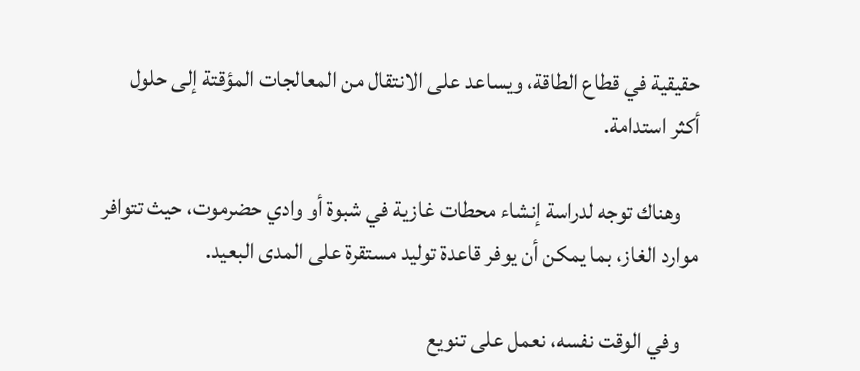حقيقية في قطاع الطاقة، ويساعد على الانتقال من المعالجات المؤقتة إلى حلول أكثر استدامة.

    وهناك توجه لدراسة إنشاء محطات غازية في شبوة أو وادي حضرموت، حيث تتوافر موارد الغاز، بما يمكن أن يوفر قاعدة توليد مستقرة على المدى البعيد.

    وفي الوقت نفسه، نعمل على تنويع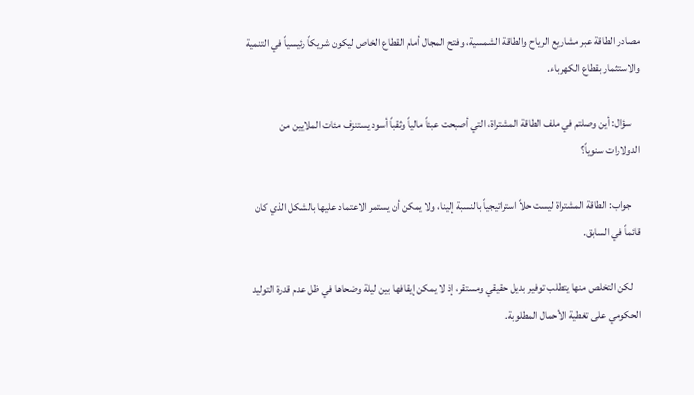مصادر الطاقة عبر مشاريع الرياح والطاقة الشمسية، وفتح المجال أمام القطاع الخاص ليكون شريكاً رئيسياً في التنمية والاستثمار بقطاع الكهرباء.

    سؤال: أين وصلتم في ملف الطاقة المشتراة، التي أصبحت عبئاً مالياً وثقباً أسود يستنزف مئات الملايين من الدولارات سنوياً؟

    جواب: الطاقة المشتراة ليست حلاً استراتيجياً بالنسبة إلينا، ولا يمكن أن يستمر الاعتماد عليها بالشكل الذي كان قائماً في السابق.

    لكن التخلص منها يتطلب توفير بديل حقيقي ومستقر، إذ لا يمكن إيقافها بين ليلة وضحاها في ظل عدم قدرة التوليد الحكومي على تغطية الأحمال المطلوبة.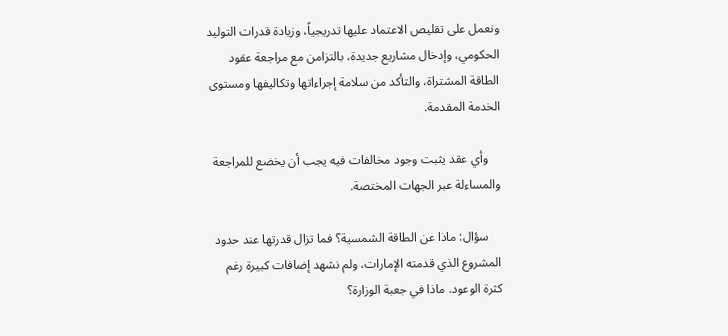ونعمل على تقليص الاعتماد عليها تدريجياً، وزيادة قدرات التوليد الحكومي، وإدخال مشاريع جديدة، بالتزامن مع مراجعة عقود الطاقة المشتراة، والتأكد من سلامة إجراءاتها وتكاليفها ومستوى الخدمة المقدمة.

    وأي عقد يثبت وجود مخالفات فيه يجب أن يخضع للمراجعة والمساءلة عبر الجهات المختصة.

    سؤال: ماذا عن الطاقة الشمسية؟ فما تزال قدرتها عند حدود المشروع الذي قدمته الإمارات، ولم نشهد إضافات كبيرة رغم كثرة الوعود. ماذا في جعبة الوزارة؟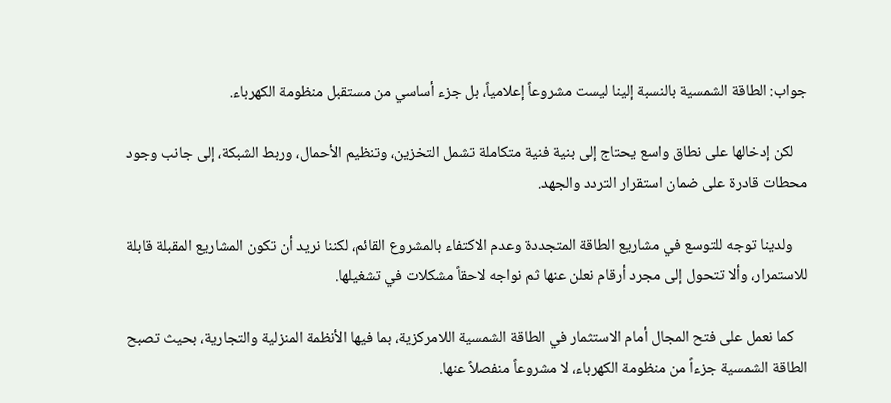جواب: الطاقة الشمسية بالنسبة إلينا ليست مشروعاً إعلامياً، بل جزء أساسي من مستقبل منظومة الكهرباء.

    لكن إدخالها على نطاق واسع يحتاج إلى بنية فنية متكاملة تشمل التخزين، وتنظيم الأحمال، وربط الشبكة، إلى جانب وجود محطات قادرة على ضمان استقرار التردد والجهد.

    ولدينا توجه للتوسع في مشاريع الطاقة المتجددة وعدم الاكتفاء بالمشروع القائم، لكننا نريد أن تكون المشاريع المقبلة قابلة للاستمرار، وألا تتحول إلى مجرد أرقام نعلن عنها ثم نواجه لاحقاً مشكلات في تشغيلها.

    كما نعمل على فتح المجال أمام الاستثمار في الطاقة الشمسية اللامركزية، بما فيها الأنظمة المنزلية والتجارية، بحيث تصبح الطاقة الشمسية جزءاً من منظومة الكهرباء، لا مشروعاً منفصلاً عنها.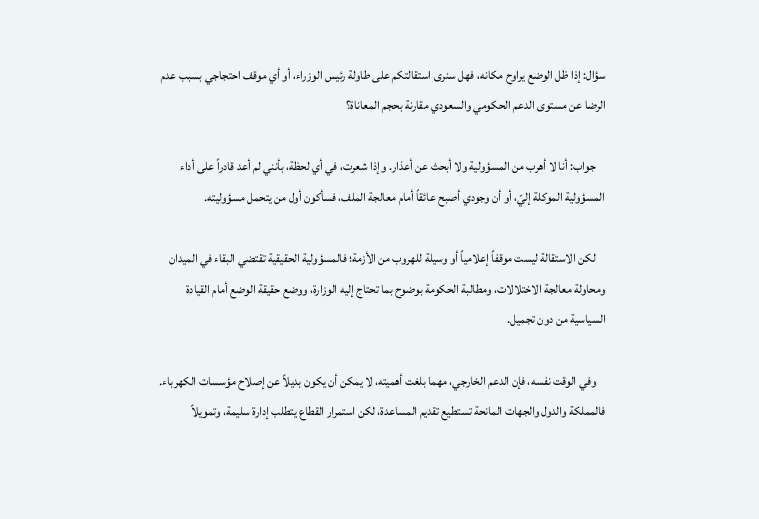سؤال: إذا ظل الوضع يراوح مكانه، فهل سنرى استقالتكم على طاولة رئيس الوزراء، أو أي موقف احتجاجي بسبب عدم الرضا عن مستوى الدعم الحكومي والسعودي مقارنة بحجم المعاناة؟

    جواب: أنا لا أهرب من المسؤولية ولا أبحث عن أعذار. وإذا شعرت، في أي لحظة، بأنني لم أعد قادراً على أداء المسؤولية الموكلة إليّ، أو أن وجودي أصبح عائقاً أمام معالجة الملف، فسأكون أول من يتحمل مسؤوليته.

    لكن الاستقالة ليست موقفاً إعلامياً أو وسيلة للهروب من الأزمة؛ فالمسؤولية الحقيقية تقتضي البقاء في الميدان ومحاولة معالجة الاختلالات، ومطالبة الحكومة بوضوح بما تحتاج إليه الوزارة، ووضع حقيقة الوضع أمام القيادة السياسية من دون تجميل.

    وفي الوقت نفسه، فإن الدعم الخارجي، مهما بلغت أهميته، لا يمكن أن يكون بديلاً عن إصلاح مؤسسات الكهرباء. فالمملكة والدول والجهات المانحة تستطيع تقديم المساعدة، لكن استمرار القطاع يتطلب إدارة سليمة، وتمويلاً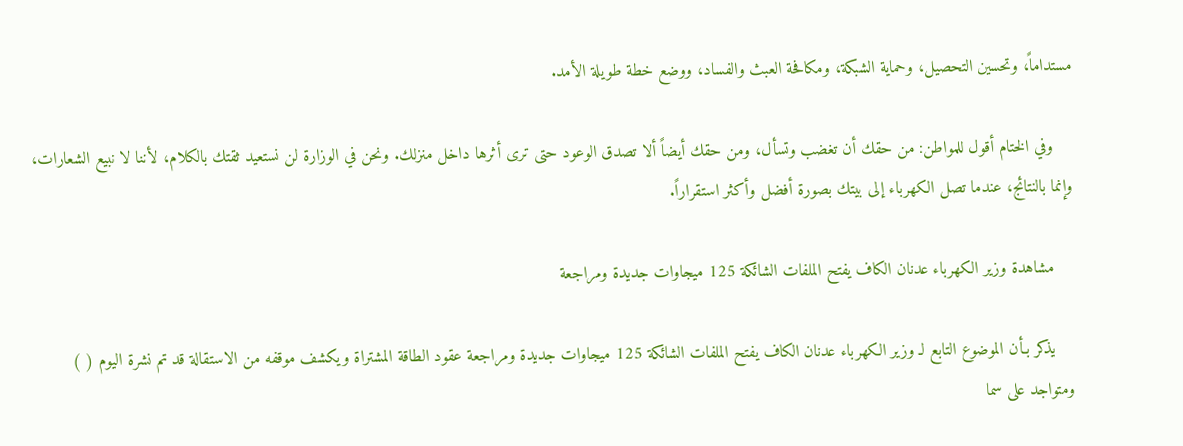مستداماً، وتحسين التحصيل، وحماية الشبكة، ومكافحة العبث والفساد، ووضع خطة طويلة الأمد.

    وفي الختام أقول للمواطن: من حقك أن تغضب وتسأل، ومن حقك أيضاً ألا تصدق الوعود حتى ترى أثرها داخل منزلك. ونحن في الوزارة لن نستعيد ثقتك بالكلام، لأننا لا نبيع الشعارات، وإنما بالنتائج، عندما تصل الكهرباء إلى بيتك بصورة أفضل وأكثر استقراراً.

    مشاهدة وزير الكهرباء عدنان الكاف يفتح الملفات الشائكة 125 ميجاوات جديدة ومراجعة

    يذكر بـأن الموضوع التابع لـ وزير الكهرباء عدنان الكاف يفتح الملفات الشائكة 125 ميجاوات جديدة ومراجعة عقود الطاقة المشتراة ويكشف موقفه من الاستقالة قد تم نشرة اليوم ( ) ومتواجد على سما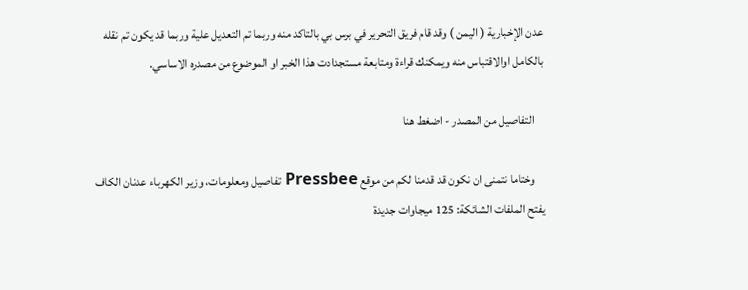عدن الإخبارية ( اليمن ) وقد قام فريق التحرير في برس بي بالتاكد منه وربما تم التعديل علية وربما قد يكون تم نقله بالكامل اوالاقتباس منه ويمكنك قراءة ومتابعة مستجدادت هذا الخبر او الموضوع من مصدره الاساسي.

    التفاصيل من المصدر - اضغط هنا

    وختاما نتمنى ان نكون قد قدمنا لكم من موقع Pressbee تفاصيل ومعلومات، وزير الكهرباء عدنان الكاف يفتح الملفات الشائكة: 125 ميجاوات جديدة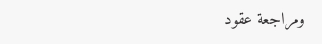ومراجعة عقود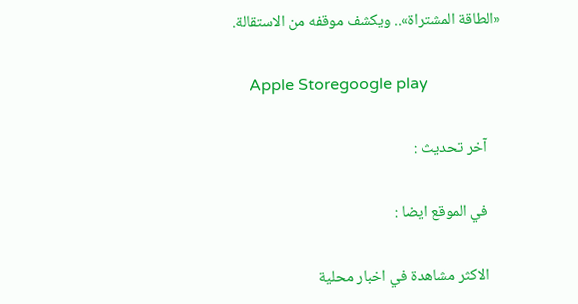«الطاقة المشتراة».. ويكشف موقفه من الاستقالة.

    Apple Storegoogle play

    آخر تحديث :

    في الموقع ايضا :

    الاكثر مشاهدة في اخبار محلية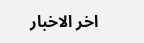اخر الاخبار